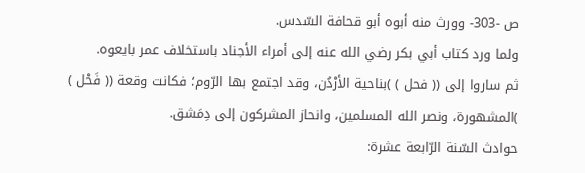ص -303- وورث منه أبوه أبو قحافة السّدس.
ولما ورد كتاب أبي بكر رضي الله عنه إلى أمراء الأجناد باستخلاف عمر بايعوه.
ثم ساروا إلى (( فحل ) )بناحية الأرْدُن، وقد اجتمع بها الرّوم؛ فكانت وقعة (( فَحْل ) )المشهورة، ونصر الله المسلمين، وانحاز المشركون إلى دِمَشق.
حوادث السّنة الرّابعة عشرة: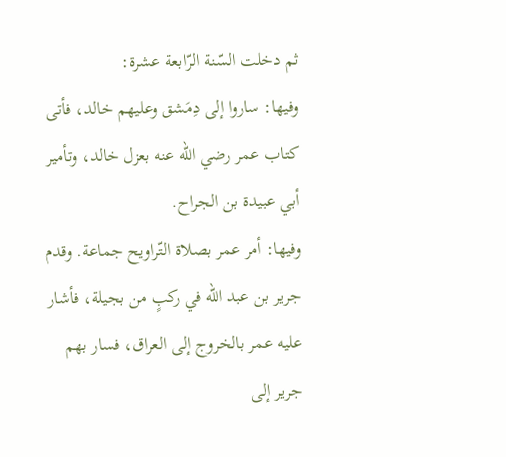ثم دخلت السّنة الرّابعة عشرة:
وفيها: ساروا إلى دِمَشق وعليهم خالد، فأتى كتاب عمر رضي الله عنه بعزل خالد، وتأمير أبي عبيدة بن الجراح.
وفيها: أمر عمر بصلاة التّراويح جماعة. وقدم جرير بن عبد الله في ركبٍ من بجيلة، فأشار عليه عمر بالخروج إلى العراق، فسار بهم جرير إلى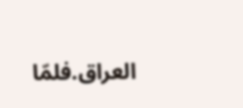العراق.فلمّا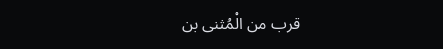قرب من الْمُثنى بن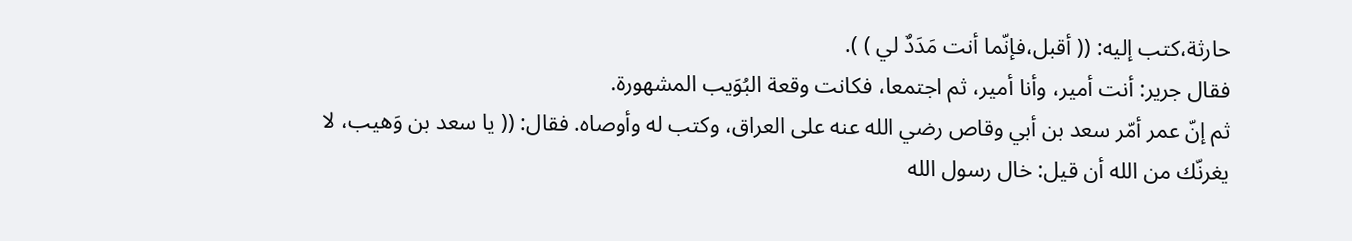حارثة،كتب إليه: (( أقبل،فإنّما أنت مَدَدٌ لي ) ).
فقال جرير: أنت أمير، وأنا أمير، ثم اجتمعا، فكانت وقعة البُوَيب المشهورة.
ثم إنّ عمر أمّر سعد بن أبي وقاص رضي الله عنه على العراق، وكتب له وأوصاه. فقال: (( يا سعد بن وَهيب، لا يغرنّك من الله أن قيل: خال رسول الله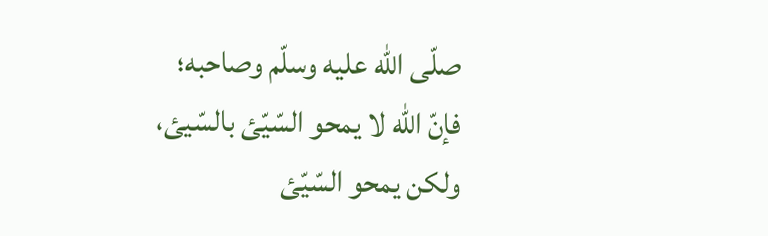صلّى الله عليه وسلّم وصاحبه؛ فإنّ الله لا يمحو السّيّئ بالسّيئ، ولكن يمحو السّيّئ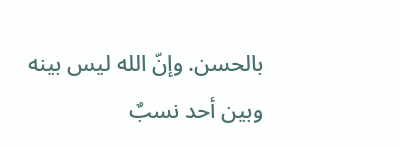بالحسن. وإنّ الله ليس بينه وبين أحد نسبٌ